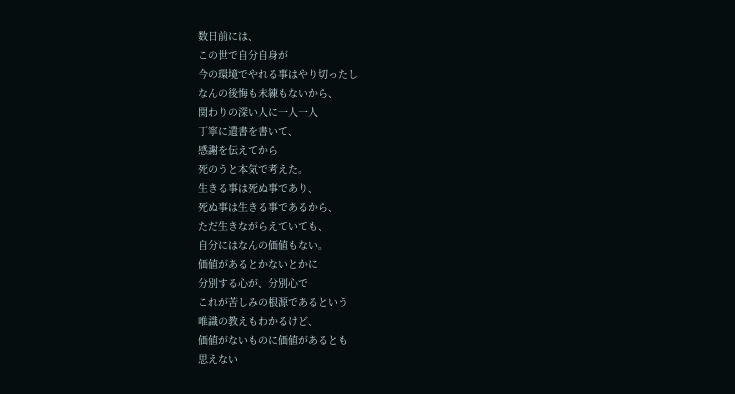数日前には、
この世で自分自身が
今の環境でやれる事はやり切ったし
なんの後悔も未練もないから、
関わりの深い人に一人一人
丁寧に遺書を書いて、
感謝を伝えてから
死のうと本気で考えた。
生きる事は死ぬ事であり、
死ぬ事は生きる事であるから、
ただ生きながらえていても、
自分にはなんの価値もない。
価値があるとかないとかに
分別する心が、分別心で
これが苦しみの根源であるという
唯識の教えもわかるけど、
価値がないものに価値があるとも
思えない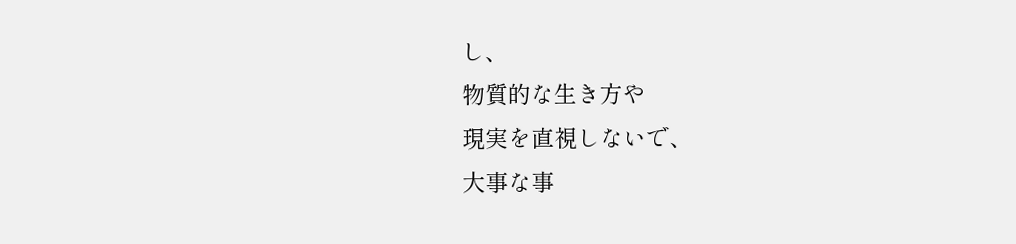し、
物質的な生き方や
現実を直視しないで、
大事な事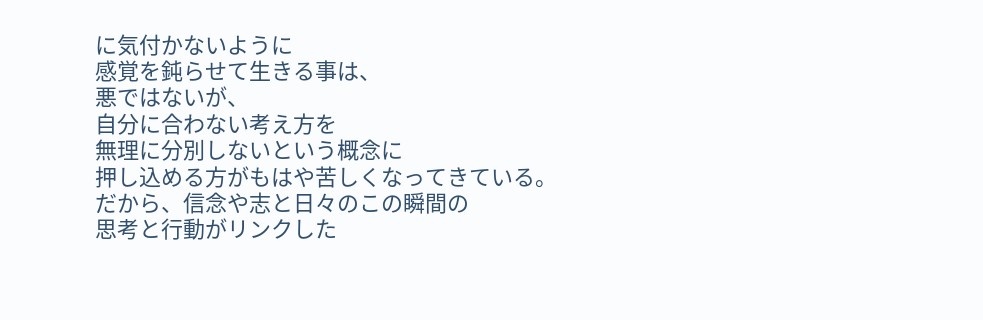に気付かないように
感覚を鈍らせて生きる事は、
悪ではないが、
自分に合わない考え方を
無理に分別しないという概念に
押し込める方がもはや苦しくなってきている。
だから、信念や志と日々のこの瞬間の
思考と行動がリンクした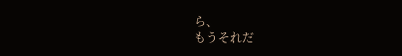ら、
もうそれだ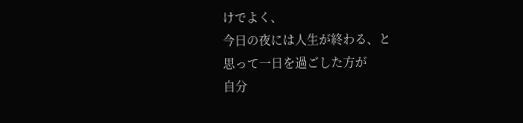けでよく、
今日の夜には人生が終わる、と
思って一日を過ごした方が
自分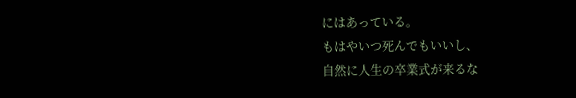にはあっている。
もはやいつ死んでもいいし、
自然に人生の卒業式が来るな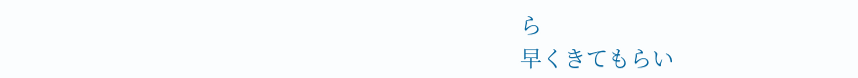ら
早くきてもらい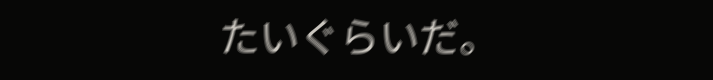たいぐらいだ。